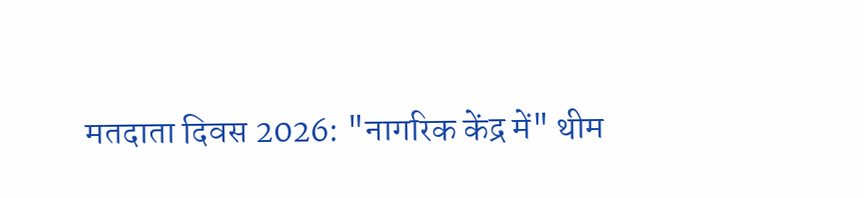मतदाता दिवस 2026: "नागरिक केंद्र में" थीम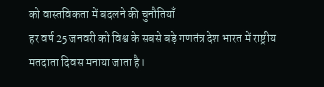को वास्तविकता में बदलने की चुनौतियाँ
हर वर्ष 25 जनवरी को विश्व के सबसे बड़े गणतंत्र देश भारत में राष्ट्रीय मतदाता दिवस मनाया जाता है।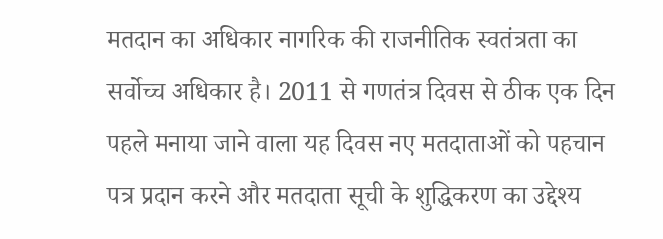मतदान का अधिकार नागरिक की राजनीतिक स्वतंत्रता का सर्वोच्च अधिकार है। 2011 से गणतंत्र दिवस से ठीक एक दिन पहले मनाया जाने वाला यह दिवस नए मतदाताओं को पहचान पत्र प्रदान करने और मतदाता सूची के शुद्धिकरण का उद्देश्य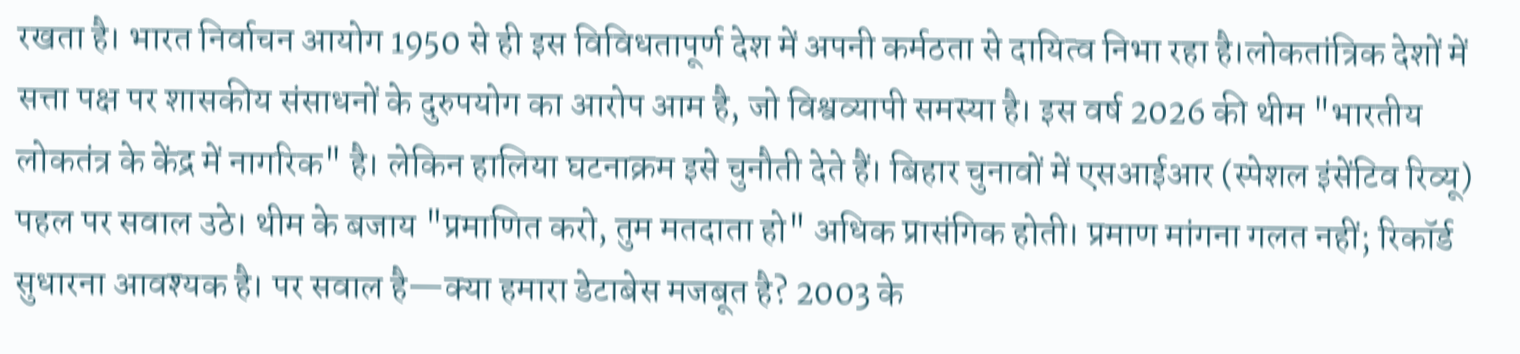रखता है। भारत निर्वाचन आयोग 1950 से ही इस विविधतापूर्ण देश में अपनी कर्मठता से दायित्व निभा रहा है।लोकतांत्रिक देशों में सत्ता पक्ष पर शासकीय संसाधनों के दुरुपयोग का आरोप आम है, जो विश्वव्यापी समस्या है। इस वर्ष 2026 की थीम "भारतीय लोकतंत्र के केंद्र में नागरिक" है। लेकिन हालिया घटनाक्रम इसे चुनौती देते हैं। बिहार चुनावों में एसआईआर (स्पेशल इंसेंटिव रिव्यू) पहल पर सवाल उठे। थीम के बजाय "प्रमाणित करो, तुम मतदाता हो" अधिक प्रासंगिक होती। प्रमाण मांगना गलत नहीं; रिकॉर्ड सुधारना आवश्यक है। पर सवाल है—क्या हमारा डेटाबेस मजबूत है? 2003 के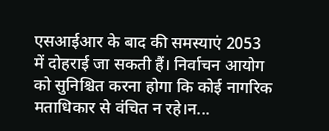एसआईआर के बाद की समस्याएं 2053 में दोहराई जा सकती हैं। निर्वाचन आयोग को सुनिश्चित करना होगा कि कोई नागरिक मताधिकार से वंचित न रहे।न...